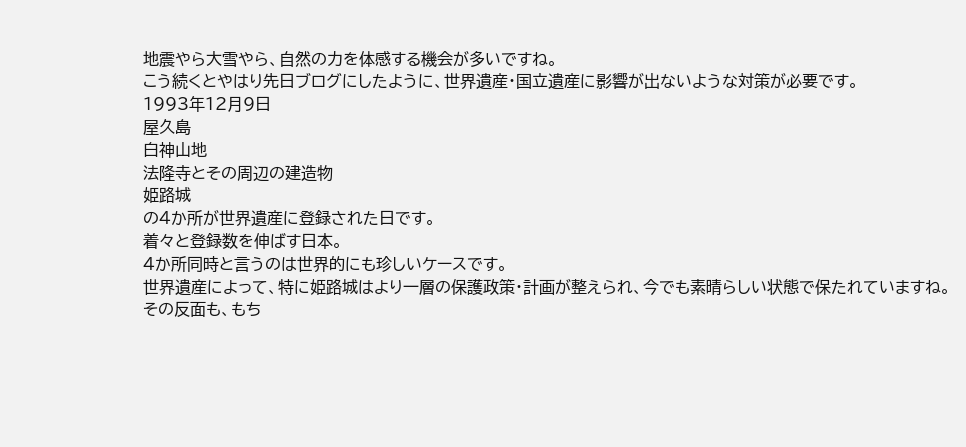地震やら大雪やら、自然の力を体感する機会が多いですね。
こう続くとやはり先日ブログにしたように、世界遺産・国立遺産に影響が出ないような対策が必要です。
1993年12月9日
屋久島
白神山地
法隆寺とその周辺の建造物
姫路城
の4か所が世界遺産に登録された日です。
着々と登録数を伸ばす日本。
4か所同時と言うのは世界的にも珍しいケースです。
世界遺産によって、特に姫路城はより一層の保護政策・計画が整えられ、今でも素晴らしい状態で保たれていますね。
その反面も、もち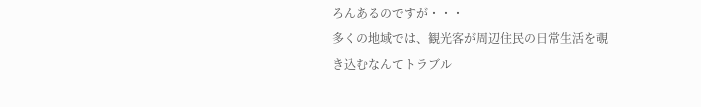ろんあるのですが・・・
多くの地域では、観光客が周辺住民の日常生活を覗き込むなんてトラブル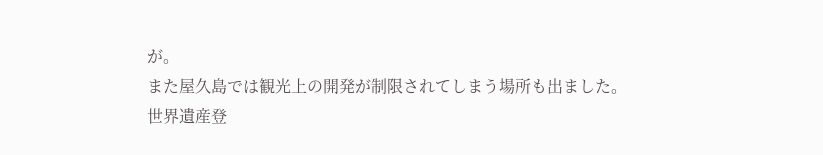が。
また屋久島では観光上の開発が制限されてしまう場所も出ました。
世界遺産登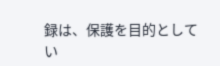録は、保護を目的としてい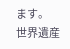ます。
世界遺産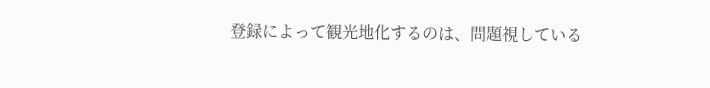登録によって観光地化するのは、問題視している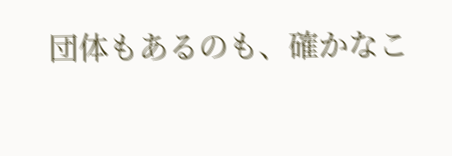団体もあるのも、確かなこ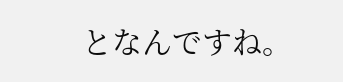となんですね。